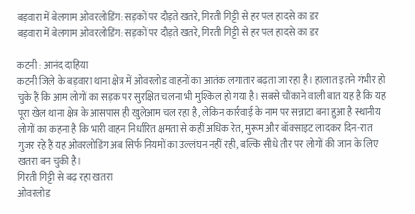बड़वारा में बेलगाम ओवरलोडिंग: सड़कों पर दौड़ते खतरे, गिरती गिट्टी से हर पल हादसे का डर
बड़वारा में बेलगाम ओवरलोडिंग: सड़कों पर दौड़ते खतरे, गिरती गिट्टी से हर पल हादसे का डर

कटनी : आनंद दाहिया
कटनी जिले के बड़वारा थाना क्षेत्र में ओवरलोड वाहनों का आतंक लगातार बढ़ता जा रहा है। हालात इतने गंभीर हो चुके हैं कि आम लोगों का सड़क पर सुरक्षित चलना भी मुश्किल हो गया है। सबसे चौंकाने वाली बात यह है कि यह पूरा खेल थाना क्षेत्र के आसपास ही खुलेआम चल रहा है, लेकिन कार्रवाई के नाम पर सन्नाटा बना हुआ है स्थानीय लोगों का कहना है कि भारी वाहन निर्धारित क्षमता से कहीं अधिक रेत, मुरूम और बॉक्साइट लादकर दिन-रात गुजर रहे हैं यह ओवरलोडिंग अब सिर्फ नियमों का उल्लंघन नहीं रही, बल्कि सीधे तौर पर लोगों की जान के लिए खतरा बन चुकी है।
गिरती गिट्टी से बढ़ रहा खतरा
ओवरलोड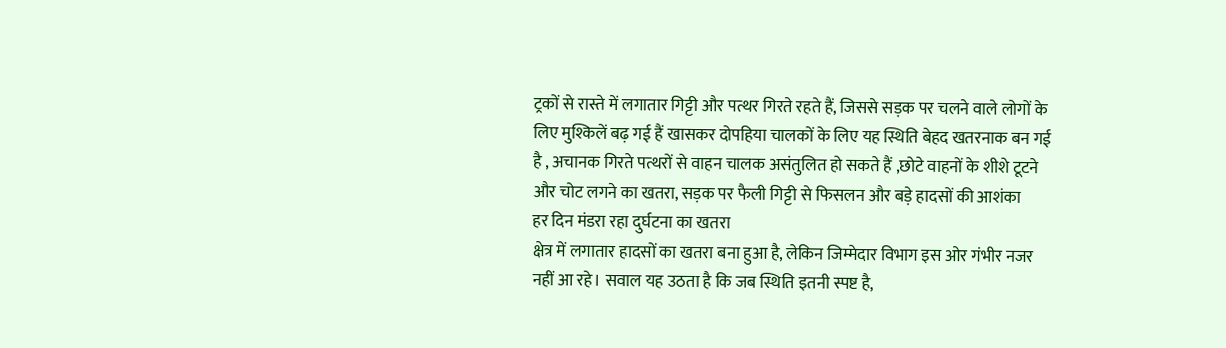ट्रकों से रास्ते में लगातार गिट्टी और पत्थर गिरते रहते हैं, जिससे सड़क पर चलने वाले लोगों के लिए मुश्किलें बढ़ गई हैं खासकर दोपहिया चालकों के लिए यह स्थिति बेहद खतरनाक बन गई है , अचानक गिरते पत्थरों से वाहन चालक असंतुलित हो सकते हैं ,छोटे वाहनों के शीशे टूटने और चोट लगने का खतरा, सड़क पर फैली गिट्टी से फिसलन और बड़े हादसों की आशंका
हर दिन मंडरा रहा दुर्घटना का खतरा
क्षेत्र में लगातार हादसों का खतरा बना हुआ है, लेकिन जिम्मेदार विभाग इस ओर गंभीर नजर नहीं आ रहे। सवाल यह उठता है कि जब स्थिति इतनी स्पष्ट है,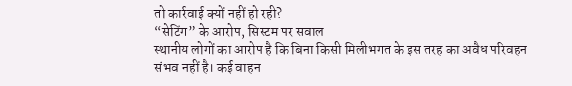तो कार्रवाई क्यों नहीं हो रही?
“सेटिंग” के आरोप, सिस्टम पर सवाल
स्थानीय लोगों का आरोप है कि बिना किसी मिलीभगत के इस तरह का अवैध परिवहन संभव नहीं है। कई वाहन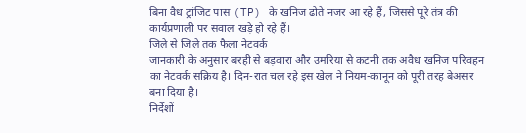बिना वैध ट्रांजिट पास (TP) के खनिज ढोते नजर आ रहे हैं, जिससे पूरे तंत्र की कार्यप्रणाली पर सवाल खड़े हो रहे हैं।
जिले से जिले तक फैला नेटवर्क
जानकारी के अनुसार बरही से बड़वारा और उमरिया से कटनी तक अवैध खनिज परिवहन का नेटवर्क सक्रिय है। दिन-रात चल रहे इस खेल ने नियम-कानून को पूरी तरह बेअसर बना दिया है।
निर्देशों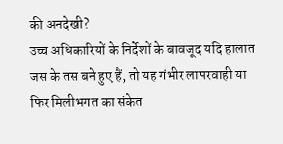की अनदेखी?
उच्च अधिकारियों के निर्देशों के बावजूद यदि हालात जस के तस बने हुए हैं, तो यह गंभीर लापरवाही या फिर मिलीभगत का संकेत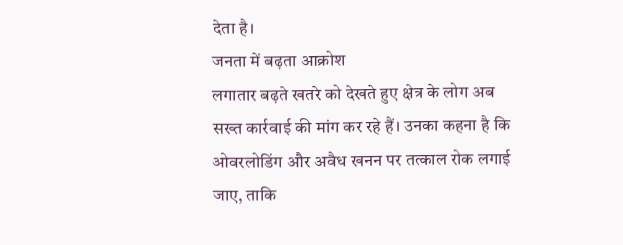देता है।
जनता में बढ़ता आक्रोश
लगातार बढ़ते खतरे को देखते हुए क्षेत्र के लोग अब सख्त कार्रवाई की मांग कर रहे हैं। उनका कहना है कि ओवरलोडिंग और अवैध खनन पर तत्काल रोक लगाई जाए, ताकि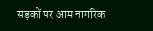सड़कों पर आम नागरिक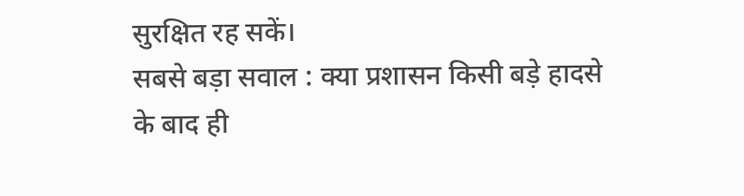सुरक्षित रह सकें।
सबसे बड़ा सवाल : क्या प्रशासन किसी बड़े हादसे के बाद ही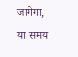जागेगा, या समय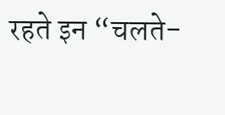रहते इन “चलते-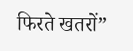फिरते खतरों”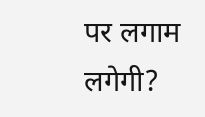पर लगाम लगेगी?